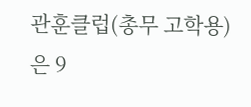관훈클럽(총무 고학용)은 9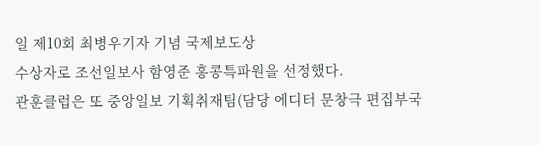일 제10회 최병우기자 기념 국제보도상
수상자로 조선일보사 함영준 홍콩특파원을 선정했다.
관훈클럽은 또 중앙일보 기획취재팀(담당 에디터 문창극 편집부국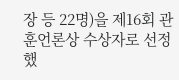장 등 22명)을 제16회 관훈언론상 수상자로 선정했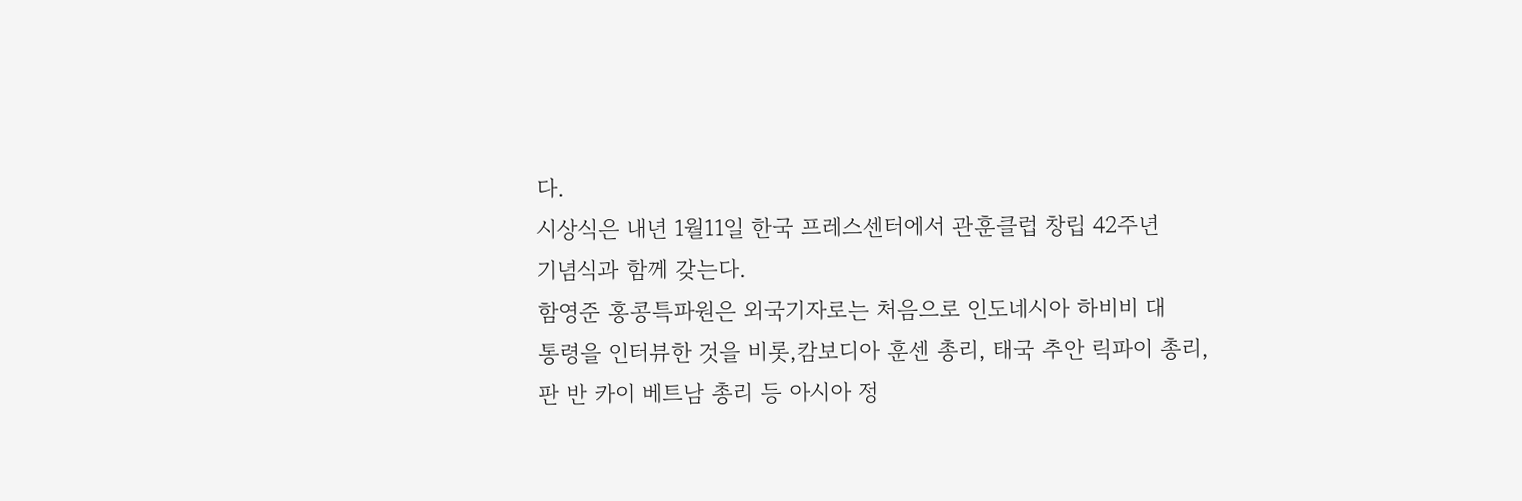다.
시상식은 내년 1월11일 한국 프레스센터에서 관훈클럽 창립 42주년
기념식과 함께 갖는다.
함영준 홍콩특파원은 외국기자로는 처음으로 인도네시아 하비비 대
통령을 인터뷰한 것을 비롯,캄보디아 훈센 총리, 태국 추안 릭파이 총리,
판 반 카이 베트남 총리 등 아시아 정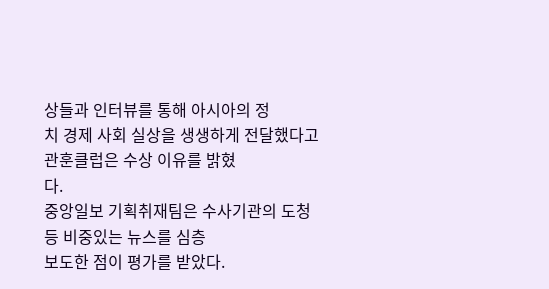상들과 인터뷰를 통해 아시아의 정
치 경제 사회 실상을 생생하게 전달했다고 관훈클럽은 수상 이유를 밝혔
다.
중앙일보 기획취재팀은 수사기관의 도청 등 비중있는 뉴스를 심층
보도한 점이 평가를 받았다.